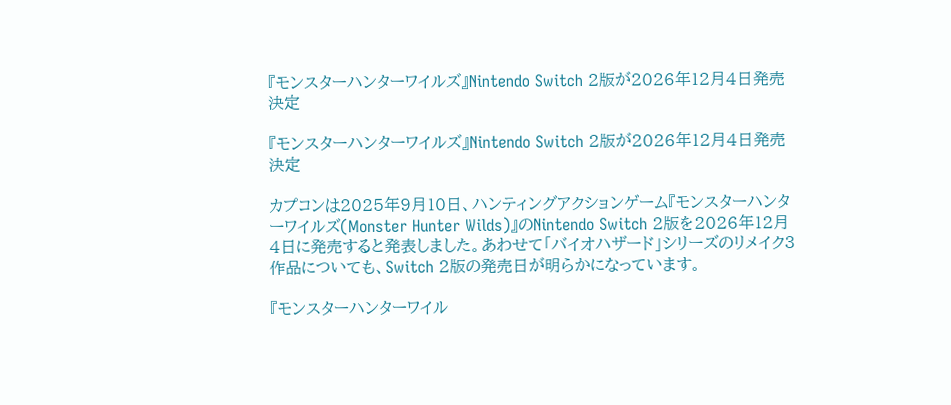『モンスターハンターワイルズ』Nintendo Switch 2版が2026年12月4日発売決定

『モンスターハンターワイルズ』Nintendo Switch 2版が2026年12月4日発売決定

カプコンは2025年9月10日、ハンティングアクションゲーム『モンスターハンターワイルズ(Monster Hunter Wilds)』のNintendo Switch 2版を2026年12月4日に発売すると発表しました。あわせて「バイオハザード」シリーズのリメイク3作品についても、Switch 2版の発売日が明らかになっています。

『モンスターハンターワイル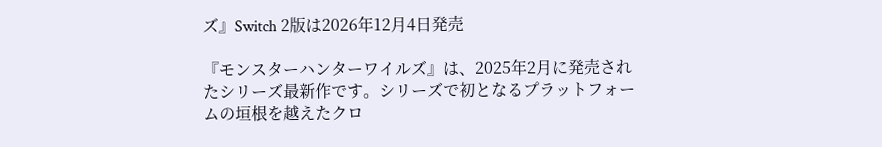ズ』Switch 2版は2026年12月4日発売

『モンスターハンターワイルズ』は、2025年2月に発売されたシリーズ最新作です。シリーズで初となるプラットフォームの垣根を越えたクロ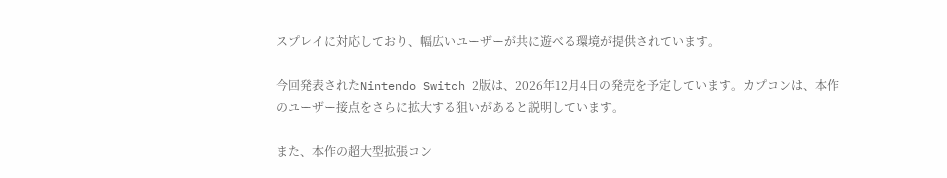スプレイに対応しており、幅広いユーザーが共に遊べる環境が提供されています。

今回発表されたNintendo Switch 2版は、2026年12月4日の発売を予定しています。カプコンは、本作のユーザー接点をさらに拡大する狙いがあると説明しています。

また、本作の超大型拡張コン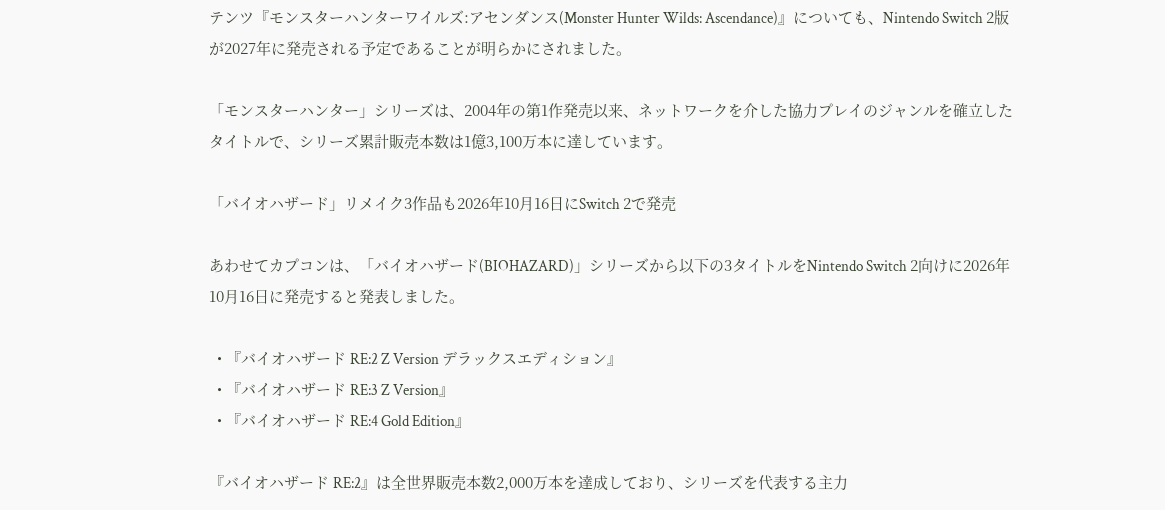テンツ『モンスターハンターワイルズ:アセンダンス(Monster Hunter Wilds: Ascendance)』についても、Nintendo Switch 2版が2027年に発売される予定であることが明らかにされました。

「モンスターハンター」シリーズは、2004年の第1作発売以来、ネットワークを介した協力プレイのジャンルを確立したタイトルで、シリーズ累計販売本数は1億3,100万本に達しています。

「バイオハザード」リメイク3作品も2026年10月16日にSwitch 2で発売

あわせてカプコンは、「バイオハザード(BIOHAZARD)」シリーズから以下の3タイトルをNintendo Switch 2向けに2026年10月16日に発売すると発表しました。

  • 『バイオハザード RE:2 Z Version デラックスエディション』
  • 『バイオハザード RE:3 Z Version』
  • 『バイオハザード RE:4 Gold Edition』

『バイオハザード RE:2』は全世界販売本数2,000万本を達成しており、シリーズを代表する主力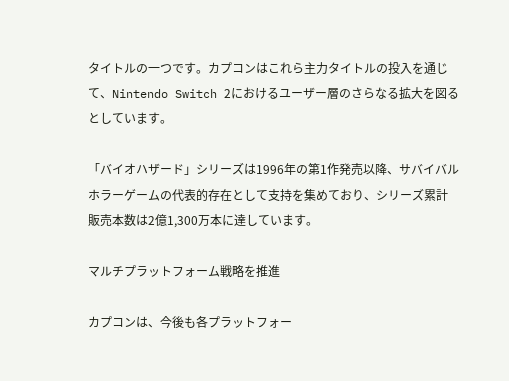タイトルの一つです。カプコンはこれら主力タイトルの投入を通じて、Nintendo Switch 2におけるユーザー層のさらなる拡大を図るとしています。

「バイオハザード」シリーズは1996年の第1作発売以降、サバイバルホラーゲームの代表的存在として支持を集めており、シリーズ累計販売本数は2億1,300万本に達しています。

マルチプラットフォーム戦略を推進

カプコンは、今後も各プラットフォー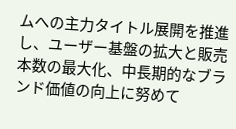ムへの主力タイトル展開を推進し、ユーザー基盤の拡大と販売本数の最大化、中長期的なブランド価値の向上に努めて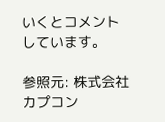いくとコメントしています。

参照元: 株式会社カプコン